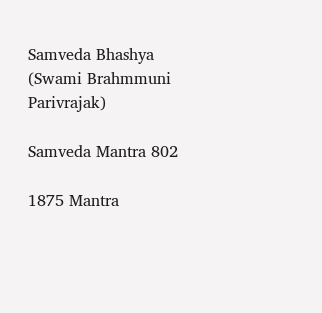Samveda Bhashya (Swami Brahmmuni Parivrajak)

Samveda Mantra 802

1875 Mantra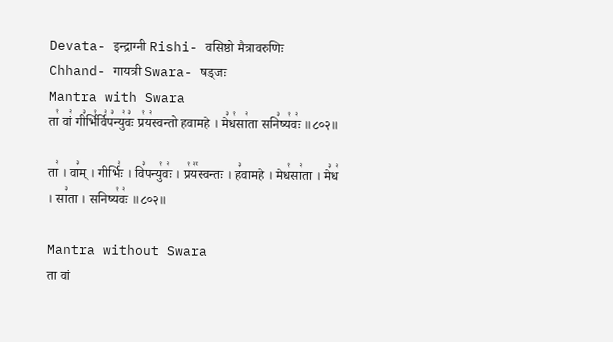Devata- इन्द्राग्नी Rishi- वसिष्ठो मैत्रावरुणिः Chhand- गायत्री Swara- षड्जः
Mantra with Swara
ता꣡ वां꣢ गी꣣र्भि꣡र्वि꣢प꣣न्यु꣢वः꣣ प्र꣡य꣢स्वन्तो हवामहे । मे꣣ध꣡सा꣢ता सनि꣣ष्य꣡वः꣢ ॥८०२॥

ता꣢ । वा꣣म् । गीर्भिः꣢ । वि꣣पन्यु꣡वः꣢ । प्र꣡य꣢꣯स्वन्तः । ह꣣वामहे । मेध꣡सा꣢ता । मे꣣ध꣢ । सा꣣ता । सनिष्य꣡वः꣢ ॥८०२॥

Mantra without Swara
ता वां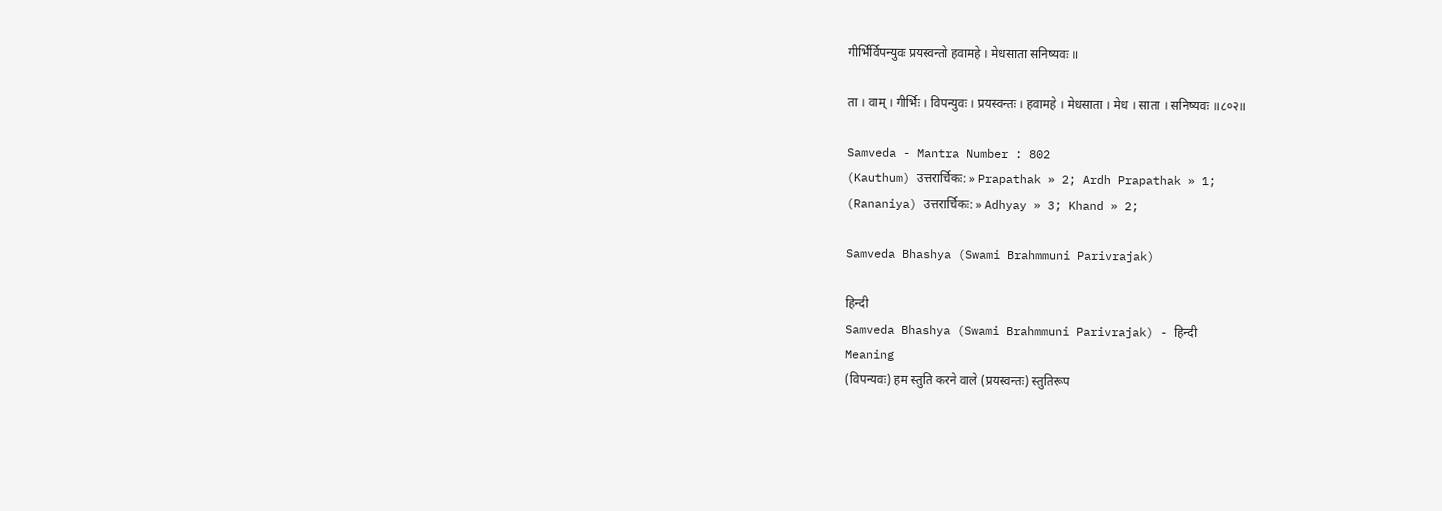गीर्भिर्विपन्युवः प्रयस्वन्तो हवामहे । मेधसाता सनिष्यवः ॥

ता । वाम् । गीर्भिः । विपन्युवः । प्रयस्वन्तः । हवामहे । मेधसाता । मेध । साता । सनिष्यवः ॥८०२॥

Samveda - Mantra Number : 802
(Kauthum) उत्तरार्चिकः: » Prapathak » 2; Ardh Prapathak » 1;
(Rananiya) उत्तरार्चिकः: » Adhyay » 3; Khand » 2;

Samveda Bhashya (Swami Brahmmuni Parivrajak)

हिन्दी
Samveda Bhashya (Swami Brahmmuni Parivrajak) - हिन्दी
Meaning
(विपन्यवः) हम स्तुति करने वाले (प्रयस्वन्तः) स्तुतिरूप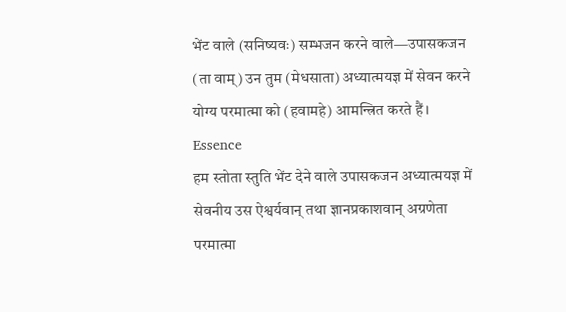भेंट वाले (सनिष्यवः) सम्भजन करने वाले—उपासकजन (ता वाम्) उन तुम (मेधसाता) अध्यात्मयज्ञ में सेवन करने योग्य परमात्मा को (हवामहे) आमन्त्रित करते हैं।
Essence
हम स्तोता स्तुति भेंट देने वाले उपासकजन अध्यात्मयज्ञ में सेवनीय उस ऐश्वर्यवान् तथा ज्ञानप्रकाशवान् अग्रणेता परमात्मा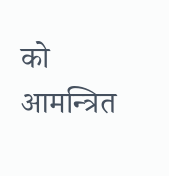को आमन्त्रित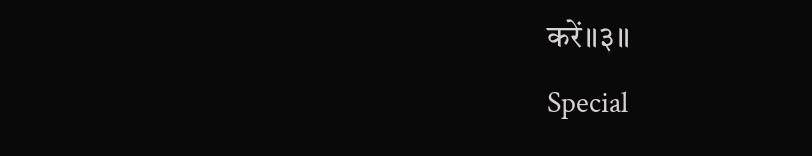करें॥३॥
Special